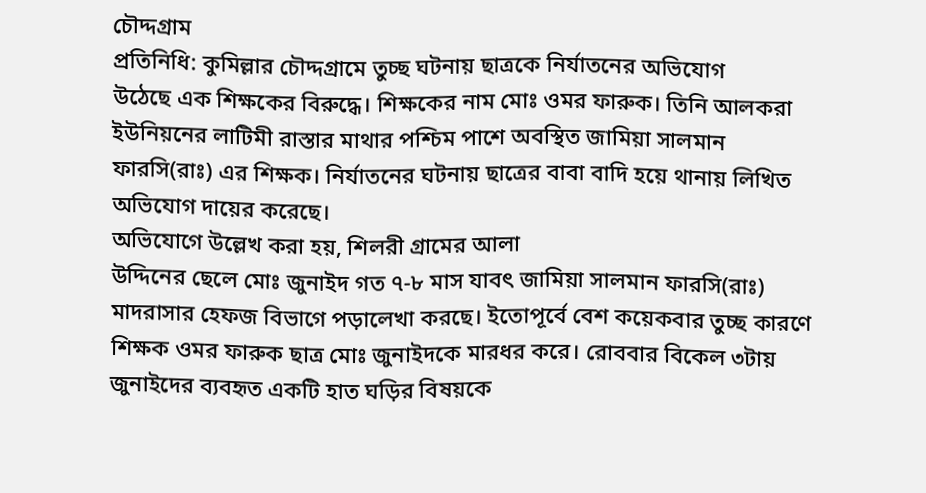চৌদ্দগ্রাম
প্রতিনিধি: কুমিল্লার চৌদ্দগ্রামে তুচ্ছ ঘটনায় ছাত্রকে নির্যাতনের অভিযোগ
উঠেছে এক শিক্ষকের বিরুদ্ধে। শিক্ষকের নাম মোঃ ওমর ফারুক। তিনি আলকরা
ইউনিয়নের লাটিমী রাস্তার মাথার পশ্চিম পাশে অবস্থিত জামিয়া সালমান
ফারসি(রাঃ) এর শিক্ষক। নির্যাতনের ঘটনায় ছাত্রের বাবা বাদি হয়ে থানায় লিখিত
অভিযোগ দায়ের করেছে।
অভিযোগে উল্লেখ করা হয়, শিলরী গ্রামের আলা
উদ্দিনের ছেলে মোঃ জুনাইদ গত ৭-৮ মাস যাবৎ জামিয়া সালমান ফারসি(রাঃ)
মাদরাসার হেফজ বিভাগে পড়ালেখা করছে। ইতোপূর্বে বেশ কয়েকবার তুচ্ছ কারণে
শিক্ষক ওমর ফারুক ছাত্র মোঃ জুনাইদকে মারধর করে। রোববার বিকেল ৩টায়
জুনাইদের ব্যবহৃত একটি হাত ঘড়ির বিষয়কে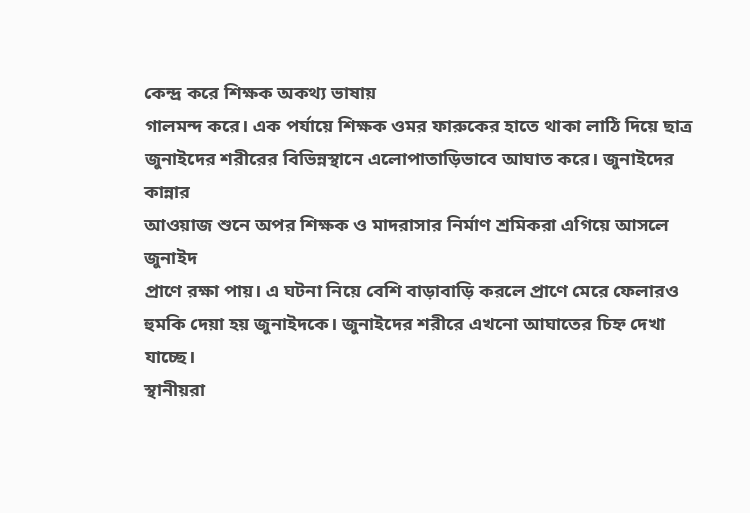কেন্দ্র করে শিক্ষক অকথ্য ভাষায়
গালমন্দ করে। এক পর্যায়ে শিক্ষক ওমর ফারুকের হাতে থাকা লাঠি দিয়ে ছাত্র
জুনাইদের শরীরের বিভিন্নস্থানে এলোপাতাড়িভাবে আঘাত করে। জুনাইদের কান্নার
আওয়াজ শুনে অপর শিক্ষক ও মাদরাসার নির্মাণ শ্রমিকরা এগিয়ে আসলে জুনাইদ
প্রাণে রক্ষা পায়। এ ঘটনা নিয়ে বেশি বাড়াবাড়ি করলে প্রাণে মেরে ফেলারও
হুমকি দেয়া হয় জুনাইদকে। জুনাইদের শরীরে এখনো আঘাতের চিহ্ন দেখা যাচ্ছে।
স্থানীয়রা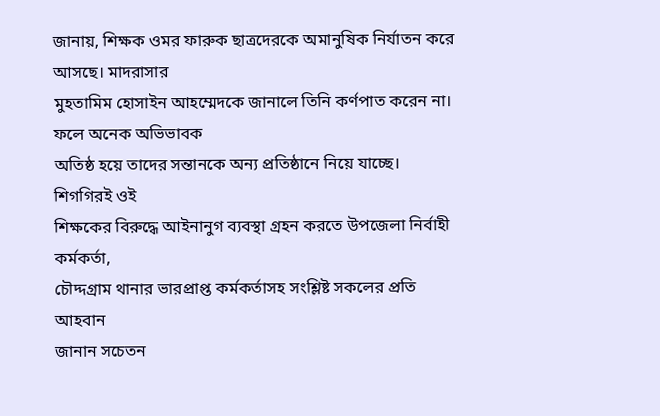জানায়, শিক্ষক ওমর ফারুক ছাত্রদেরকে অমানুষিক নির্যাতন করে আসছে। মাদরাসার
মুহতামিম হোসাইন আহম্মেদকে জানালে তিনি কর্ণপাত করেন না। ফলে অনেক অভিভাবক
অতিষ্ঠ হয়ে তাদের সন্তানকে অন্য প্রতিষ্ঠানে নিয়ে যাচ্ছে। শিগগিরই ওই
শিক্ষকের বিরুদ্ধে আইনানুগ ব্যবস্থা গ্রহন করতে উপজেলা নির্বাহী কর্মকর্তা,
চৌদ্দগ্রাম থানার ভারপ্রাপ্ত কর্মকর্তাসহ সংশ্লিষ্ট সকলের প্রতি আহবান
জানান সচেতন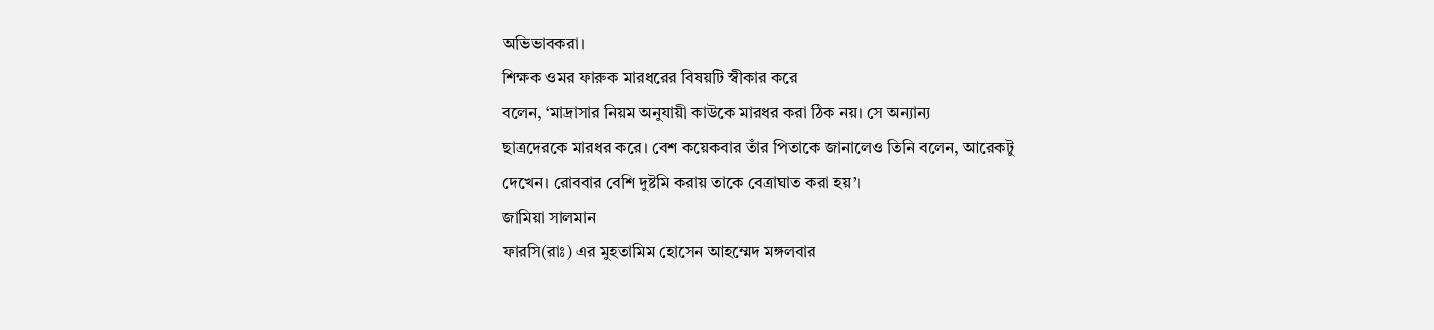অভিভাবকরা।
শিক্ষক ওমর ফারুক মারধরের বিষয়টি স্বীকার করে
বলেন, ‘মাদ্রাসার নিয়ম অনুযায়ী কাউকে মারধর করা ঠিক নয়। সে অন্যান্য
ছাত্রদেরকে মারধর করে। বেশ কয়েকবার তাঁর পিতাকে জানালেও তিনি বলেন, আরেকটু
দেখেন। রোববার বেশি দুষ্টমি করায় তাকে বেত্রাঘাত করা হয়’।
জামিয়া সালমান
ফারসি(রাঃ) এর মুহতামিম হোসেন আহম্মেদ মঙ্গলবার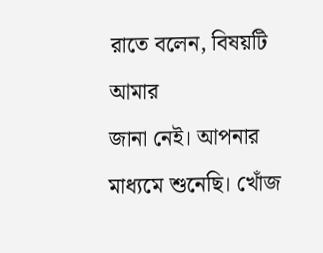রাতে বলেন, বিষয়টি আমার
জানা নেই। আপনার মাধ্যমে শুনেছি। খোঁজ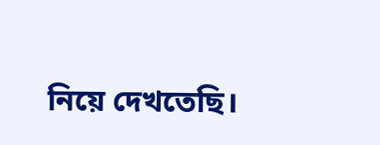নিয়ে দেখতেছি।